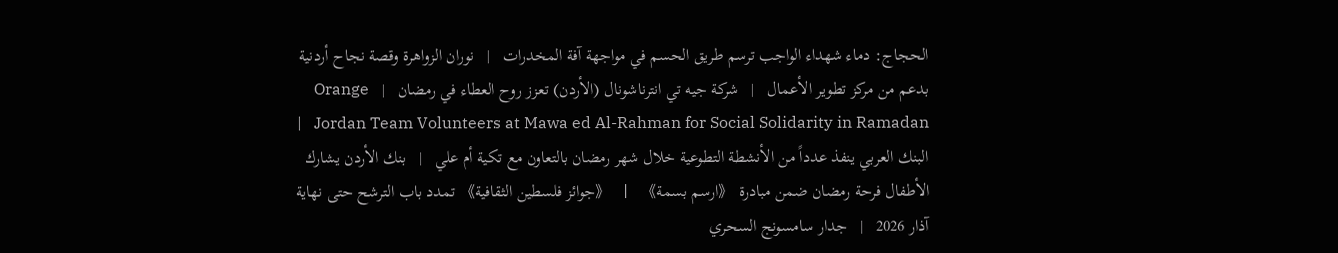الحجاج: دماء شهداء الواجب ترسم طريق الحسم في مواجهة آفة المخدرات   |   نوران الزواهرة وقصة نجاح أردنية بدعم من مركز تطوير الأعمال   |   شركة جيه تي انترناشونال (الأردن) تعزز روح العطاء في رمضان   |   Orange Jordan Team Volunteers at Mawa ed Al-Rahman for Social Solidarity in Ramadan   |   البنك العربي ينفذ عدداً من الأنشطة التطوعية خلال شهر رمضان بالتعاون مع تكية أم علي   |   بنك الأردن يشارك الأطفال فرحة رمضان ضمن مبادرة 《ارسم بسمة》   |   《جوائز فلسطين الثقافية》 تمدد باب الترشح حتى نهاية آذار 2026   |   جدار سامسونج السحري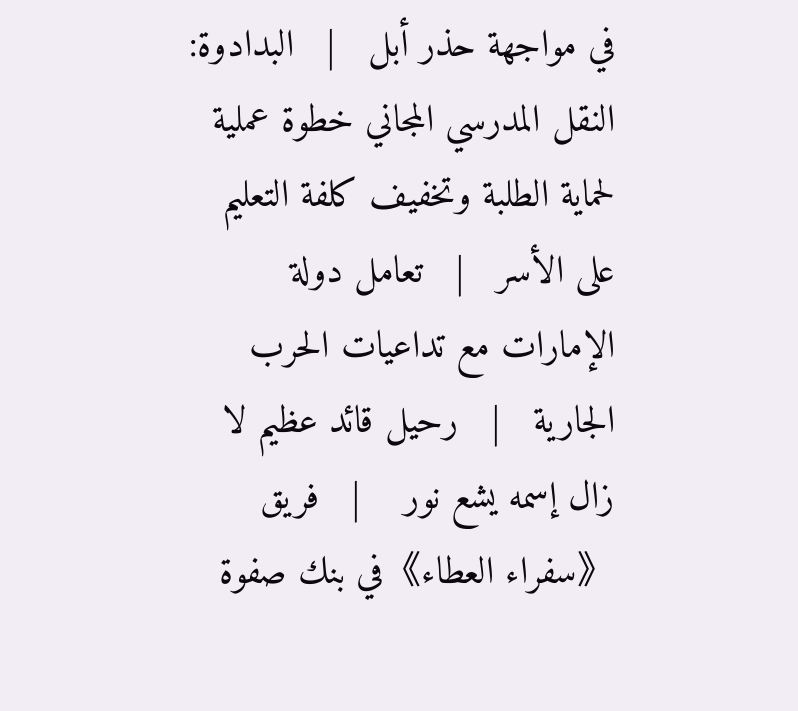في مواجهة حذر أبل   |   البدادوة: النقل المدرسي المجاني خطوة عملية لحماية الطلبة وتخفيف كلفة التعليم على الأسر   |   تعامل دولة الإمارات مع تداعيات الحرب الجارية   |   رحيل قائد عظيم لا زال إسمه يشع نور    |   فريق 《سفراء العطاء》في بنك صفوة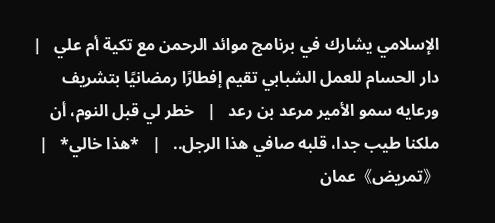الإسلامي يشارك في برنامج موائد الرحمن مع تكية أم علي   |   دار الحسام للعمل الشبابي تقيم إفطارًا رمضانيًا بتشريف ورعايه سمو الأمير مرعد بن رعد   |   خطر لي قبل النوم، أن ملكنا طيب جدا، قلبه صافي هذا الرجل..   |   *هذا خالي*   |   《تمريض》عمان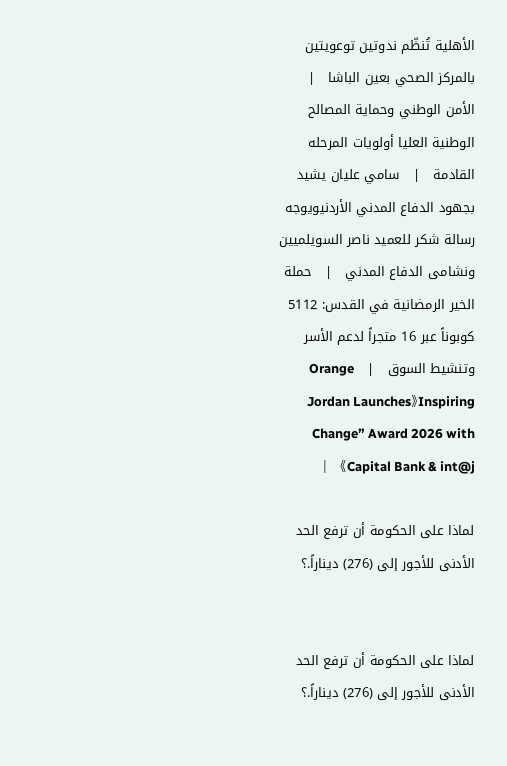الأهلية تُنظّم ندوتين توعويتين بالمركز الصحي بعين الباشا   |   الأمن الوطني وحماية المصالح الوطنية العليا أولويات المرحله القادمة   |   سامي عليان يشيد بجهود الدفاع المدني الأردنيويوجه رسالة شكر للعميد ناصر السويلميين ونشامى الدفاع المدني   |   حملة الخير الرمضانية في القدس: 5112 كوبوناً عبر 16 متجراً لدعم الأسر وتنشيط السوق   |   Orange Jordan Launches》Inspiring Change” Award 2026 with Capital Bank & int@j》   |

لماذا على الحكومة أن ترفع الحد الأدنى للأجور إلى (276) ديناراً.؟


لماذا على الحكومة أن ترفع الحد الأدنى للأجور إلى (276) ديناراً.؟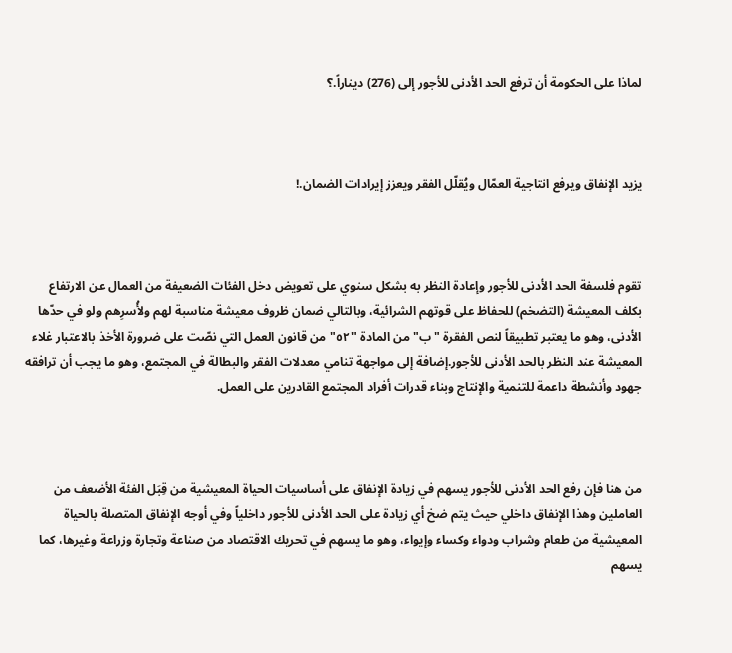لماذا على الحكومة أن ترفع الحد الأدنى للأجور إلى (276) ديناراً.؟



يزيد الإنفاق ويرفع انتاجية العمّال ويُقلّل الفقر ويعزز إيرادات الضمان.!



تقوم فلسفة الحد الأدنى للأجور وإعادة النظر به بشكل سنوي على تعويض دخل الفئات الضعيفة من العمال عن الارتفاع بكلف المعيشة (التضخم) للحفاظ على قوتهم الشرائية، وبالتالي ضمان ظروف معيشة مناسبة لهم ولأُسرِهم ولو في حدّها الأدنى، وهو ما يعتبر تطبيقاً لنص الفقرة "ب" من المادة "٥٢" من قانون العمل التي نصّت على ضرورة الأخذ بالاعتبار غلاء المعيشة عند النظر بالحد الأدنى للأجور.إضافة إلى مواجهة تنامي معدلات الفقر والبطالة في المجتمع، وهو ما يجب أن ترافقه جهود وأنشطة داعمة للتنمية والإنتاج وبناء قدرات أفراد المجتمع القادرين على العمل.



من هنا فإن رفع الحد الأدنى للأجور يسهم في زيادة الإنفاق على أساسيات الحياة المعيشية من قِبَل الفئة الأضعف من العاملين وهذا الإنفاق داخلي حيث يتم ضخ أي زيادة على الحد الأدنى للأجور داخلياً وفي أوجه الإنفاق المتصلة بالحياة المعيشية من طعام وشراب ودواء وكساء وإيواء، وهو ما يسهم في تحريك الاقتصاد من صناعة وتجارة وزراعة وغيرها، كما يسهم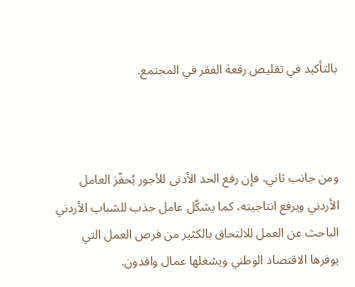بالتأكيد في تقليص رقعة الفقر في المجتمع.



ومن جانب ثاني، فإن رفع الحد الأدنى للأجور يُحفّز العامل الأردني ويرفع انتاجيته، كما يشكّل عامل جذب للشباب الأردني الباحث عن العمل للالتحاق بالكثير من فرص العمل التي يوفرها الاقتصاد الوطني ويشغلها عمال وافدون.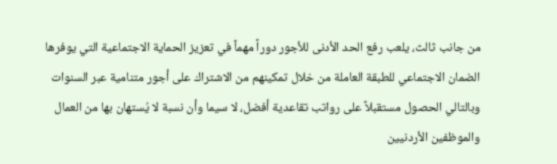من جانب ثالث، يلعب رفع الحد الأدنى للأجور دوراً مهماً في تعزيز الحماية الاجتماعية التي يوفرها الضمان الاجتماعي للطبقة العاملة من خلال تمكينهم من الاشتراك على أجور متنامية عبر السنوات وبالتالي الحصول مستقبلاً على رواتب تقاعدية أفضل، لا سيما وأن نسبة لا يُستهان بها من العمال والموظفين الأردنيين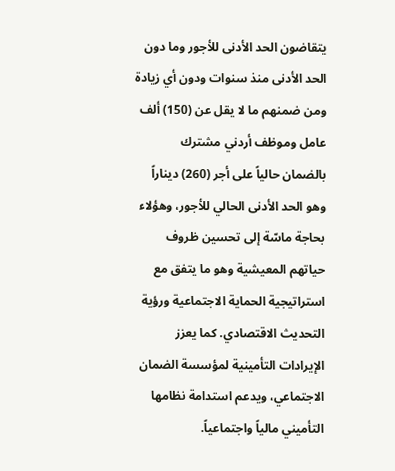يتقاضون الحد الأدنى للأجور وما دون الحد الأدنى منذ سنوات ودون أي زيادة ومن ضمنهم ما لا يقل عن (150) ألف عامل وموظف أردني مشترك بالضمان حالياً على أجر (260) ديناراً وهو الحد الأدنى الحالي للأجور، وهؤلاء بحاجة ماسّة إلى تحسين ظروف حياتهم المعيشية وهو ما يتفق مع استراتيجية الحماية الاجتماعية ورؤية التحديث الاقتصادي. كما يعزز الإيرادات التأمينية لمؤسسة الضمان الاجتماعي، ويدعم استدامة نظامها التأميني مالياً واجتماعياً.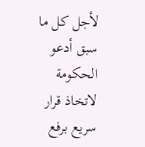لأجل كل ما سبق أدعو الحكومة لاتخاذ قرار سريع برفع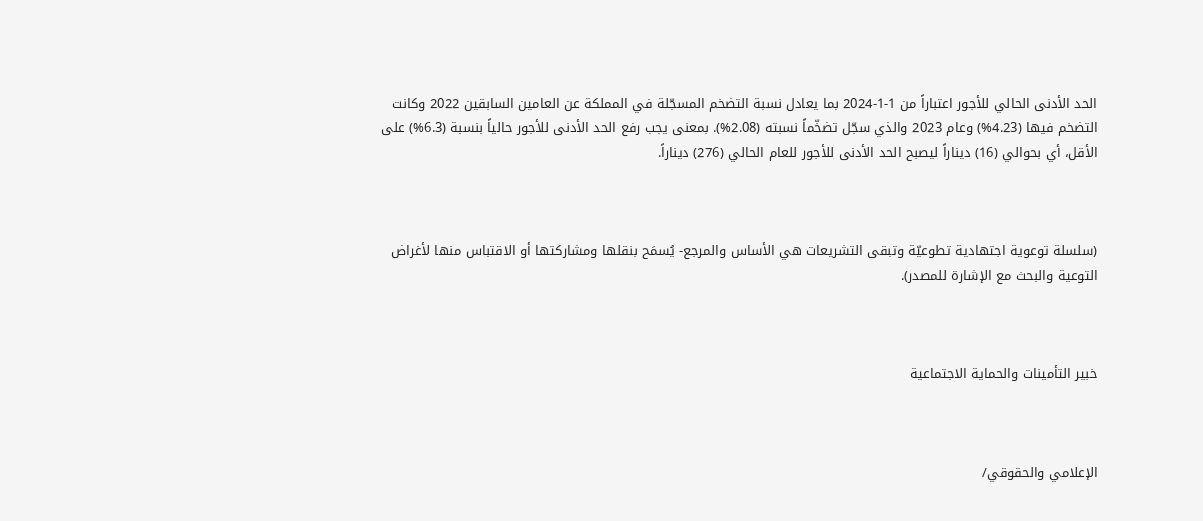الحد الأدنى الحالي للأجور اعتباراً من 1-1-2024 بما يعادل نسبة التضخم المسجّلة في المملكة عن العامين السابقين 2022 وكانت التضخم فيها (4.23%) وعام 2023 والذي سجّل تضخّماً نسبته (2.08%). بمعنى يجب رفع الحد الأدنى للأجور حالياً بنسبة (6.3%) على الأقل، أي بحوالي (16) ديناراً ليصبح الحد الأدنى للأجور للعام الحالي (276) ديناراً.



(سلسلة توعوية اجتهادية تطوعيّة وتبقى التشريعات هي الأساس والمرجع- يُسمَح بنقلها ومشاركتها أو الاقتباس منها لأغراض التوعية والبحث مع الإشارة للمصدر).



خبير التأمينات والحماية الاجتماعية



الإعلامي والحقوقي/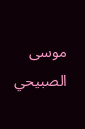موسى الصبيحي